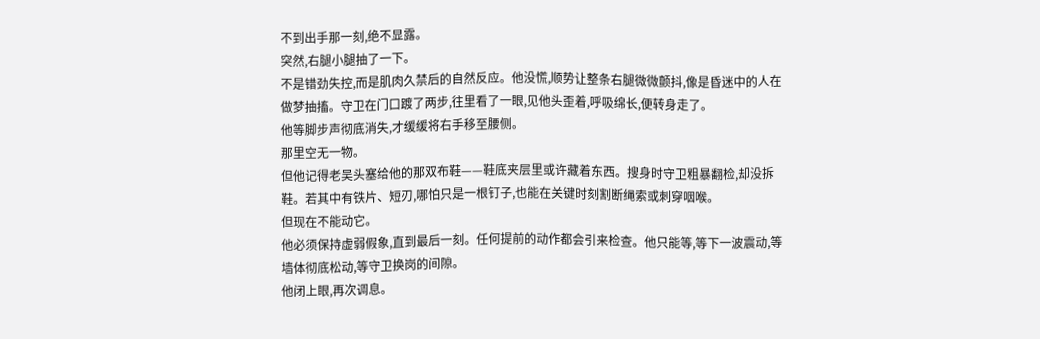不到出手那一刻,绝不显露。
突然,右腿小腿抽了一下。
不是错劲失控,而是肌肉久禁后的自然反应。他没慌,顺势让整条右腿微微颤抖,像是昏迷中的人在做梦抽搐。守卫在门口踱了两步,往里看了一眼,见他头歪着,呼吸绵长,便转身走了。
他等脚步声彻底消失,才缓缓将右手移至腰侧。
那里空无一物。
但他记得老吴头塞给他的那双布鞋——鞋底夹层里或许藏着东西。搜身时守卫粗暴翻检,却没拆鞋。若其中有铁片、短刃,哪怕只是一根钉子,也能在关键时刻割断绳索或刺穿咽喉。
但现在不能动它。
他必须保持虚弱假象,直到最后一刻。任何提前的动作都会引来检查。他只能等,等下一波震动,等墙体彻底松动,等守卫换岗的间隙。
他闭上眼,再次调息。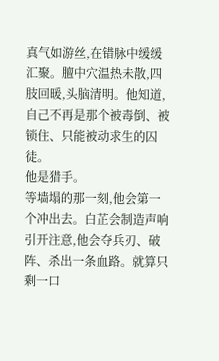真气如游丝,在错脉中缓缓汇聚。膻中穴温热未散,四肢回暖,头脑清明。他知道,自己不再是那个被毒倒、被锁住、只能被动求生的囚徒。
他是猎手。
等墙塌的那一刻,他会第一个冲出去。白芷会制造声响引开注意,他会夺兵刃、破阵、杀出一条血路。就算只剩一口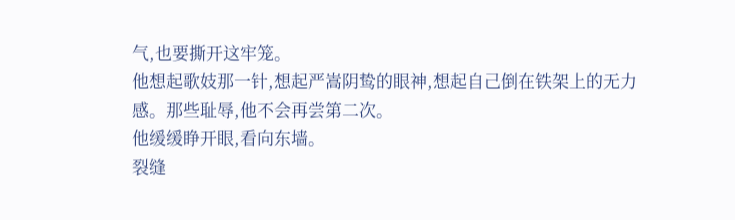气,也要撕开这牢笼。
他想起歌妓那一针,想起严嵩阴鸷的眼神,想起自己倒在铁架上的无力感。那些耻辱,他不会再尝第二次。
他缓缓睁开眼,看向东墙。
裂缝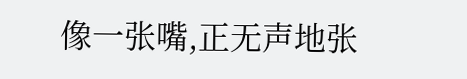像一张嘴,正无声地张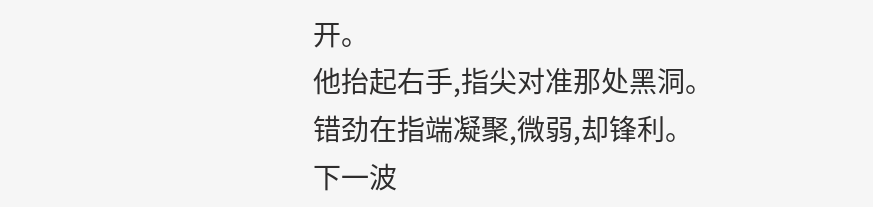开。
他抬起右手,指尖对准那处黑洞。
错劲在指端凝聚,微弱,却锋利。
下一波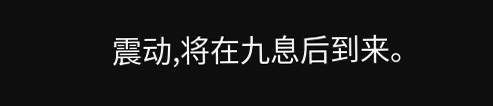震动,将在九息后到来。